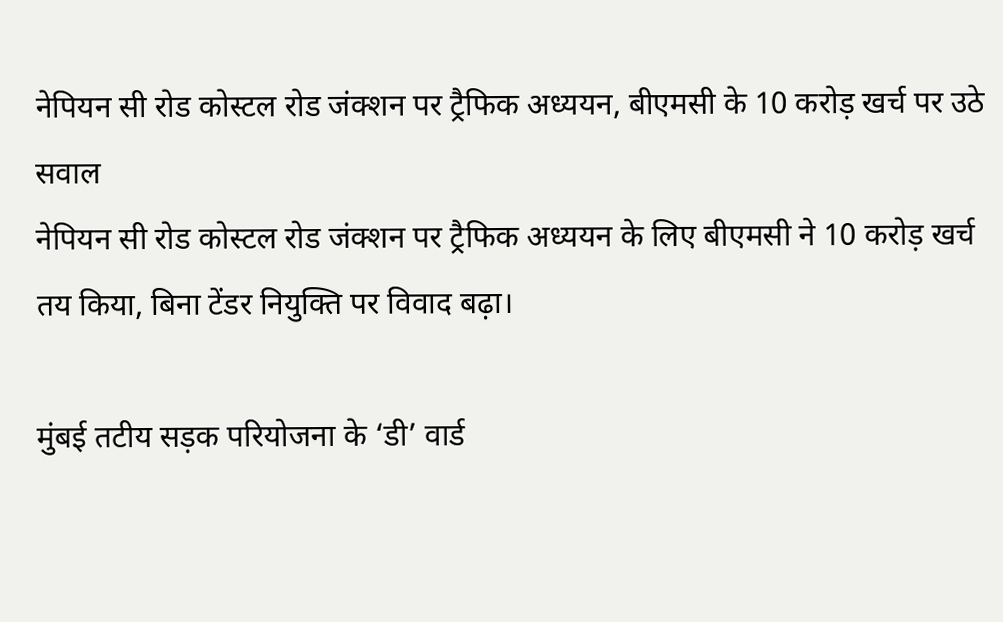नेपियन सी रोड कोस्टल रोड जंक्शन पर ट्रैफिक अध्ययन, बीएमसी के 10 करोड़ खर्च पर उठे सवाल
नेपियन सी रोड कोस्टल रोड जंक्शन पर ट्रैफिक अध्ययन के लिए बीएमसी ने 10 करोड़ खर्च तय किया, बिना टेंडर नियुक्ति पर विवाद बढ़ा।

मुंबई तटीय सड़क परियोजना के ‘डी’ वार्ड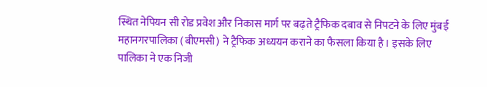स्थित नेपियन सी रोड प्रवेश और निकास मार्ग पर बढ़ते ट्रैफिक दबाव से निपटने के लिए मुंबई महानगरपालिका (बीएमसी) ने ट्रैफिक अध्ययन कराने का फैसला किया है। इसके लिए पालिका ने एक निजी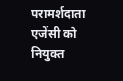परामर्शदाता एजेंसी को नियुक्त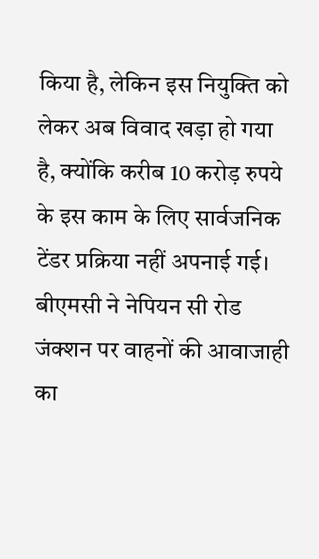किया है, लेकिन इस नियुक्ति को लेकर अब विवाद खड़ा हो गया है, क्योंकि करीब 10 करोड़ रुपये के इस काम के लिए सार्वजनिक टेंडर प्रक्रिया नहीं अपनाई गई।
बीएमसी ने नेपियन सी रोड जंक्शन पर वाहनों की आवाजाही का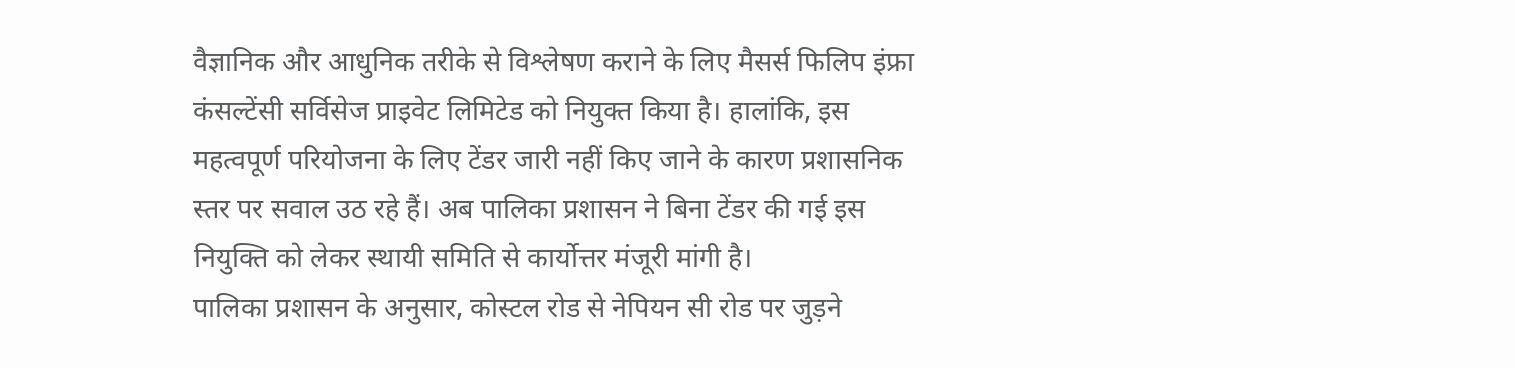वैज्ञानिक और आधुनिक तरीके से विश्लेषण कराने के लिए मैसर्स फिलिप इंफ्रा कंसल्टेंसी सर्विसेज प्राइवेट लिमिटेड को नियुक्त किया है। हालांकि, इस महत्वपूर्ण परियोजना के लिए टेंडर जारी नहीं किए जाने के कारण प्रशासनिक स्तर पर सवाल उठ रहे हैं। अब पालिका प्रशासन ने बिना टेंडर की गई इस नियुक्ति को लेकर स्थायी समिति से कार्योत्तर मंजूरी मांगी है।
पालिका प्रशासन के अनुसार, कोस्टल रोड से नेपियन सी रोड पर जुड़ने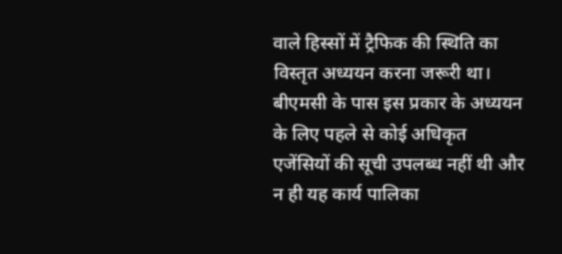वाले हिस्सों में ट्रैफिक की स्थिति का विस्तृत अध्ययन करना जरूरी था। बीएमसी के पास इस प्रकार के अध्ययन के लिए पहले से कोई अधिकृत एजेंसियों की सूची उपलब्ध नहीं थी और न ही यह कार्य पालिका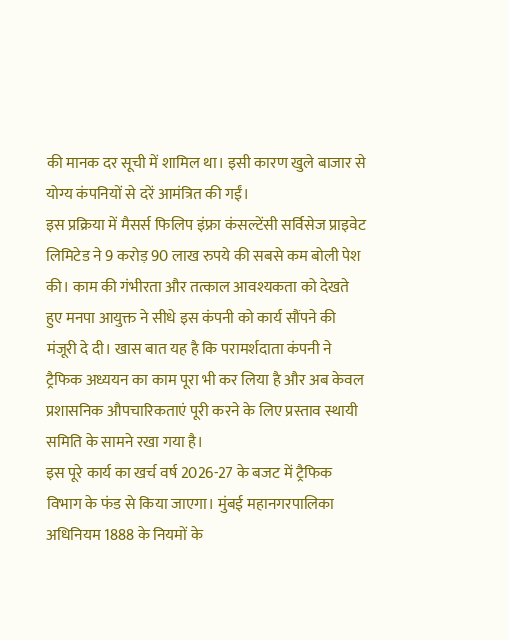की मानक दर सूची में शामिल था। इसी कारण खुले बाजार से योग्य कंपनियों से दरें आमंत्रित की गईं।
इस प्रक्रिया में मैसर्स फिलिप इंफ्रा कंसल्टेंसी सर्विसेज प्राइवेट लिमिटेड ने 9 करोड़ 90 लाख रुपये की सबसे कम बोली पेश की। काम की गंभीरता और तत्काल आवश्यकता को देखते हुए मनपा आयुक्त ने सीधे इस कंपनी को कार्य सौंपने की मंजूरी दे दी। खास बात यह है कि परामर्शदाता कंपनी ने ट्रैफिक अध्ययन का काम पूरा भी कर लिया है और अब केवल प्रशासनिक औपचारिकताएं पूरी करने के लिए प्रस्ताव स्थायी समिति के सामने रखा गया है।
इस पूरे कार्य का खर्च वर्ष 2026-27 के बजट में ट्रैफिक विभाग के फंड से किया जाएगा। मुंबई महानगरपालिका अधिनियम 1888 के नियमों के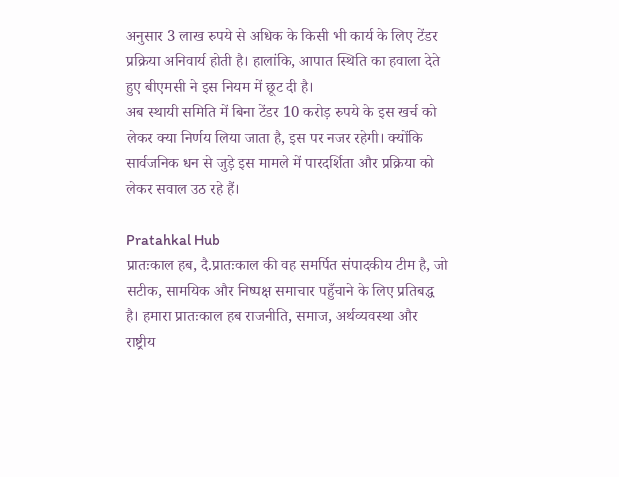अनुसार 3 लाख रुपये से अधिक के किसी भी कार्य के लिए टेंडर प्रक्रिया अनिवार्य होती है। हालांकि, आपात स्थिति का हवाला देते हुए बीएमसी ने इस नियम में छूट दी है।
अब स्थायी समिति में बिना टेंडर 10 करोड़ रुपये के इस खर्च को लेकर क्या निर्णय लिया जाता है, इस पर नजर रहेगी। क्योंकि सार्वजनिक धन से जुड़े इस मामले में पारदर्शिता और प्रक्रिया को लेकर सवाल उठ रहे हैं।

Pratahkal Hub
प्रातःकाल हब, दै.प्रातःकाल की वह समर्पित संपादकीय टीम है, जो सटीक, सामयिक और निष्पक्ष समाचार पहुँचाने के लिए प्रतिबद्ध है। हमारा प्रातःकाल हब राजनीति, समाज, अर्थव्यवस्था और राष्ट्रीय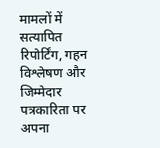मामलों में सत्यापित रिपोर्टिंग, गहन विश्लेषण और जिम्मेदार पत्रकारिता पर अपना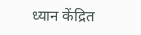ध्यान केंद्रित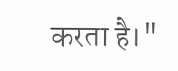करता है।"